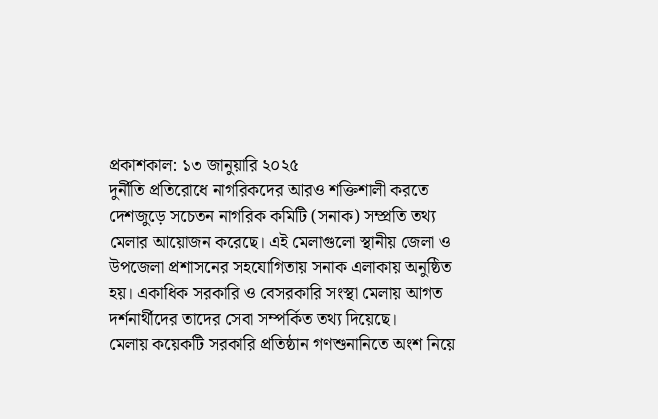প্রকাশকাল: ১৩ জানুয়ারি ২০২৫
দুর্নীতি প্রতিরোধে নাগরিকদের আরও শক্তিশালী করতে দেশজুড়ে সচেতন নাগরিক কমিটি (সনাক) সম্প্রতি তথ্য মেলার আয়োজন করেছে। এই মেলাগুলো স্থানীয় জেলা ও উপজেলা প্রশাসনের সহযোগিতায় সনাক এলাকায় অনুষ্ঠিত হয়। একাধিক সরকারি ও বেসরকারি সংস্থা মেলায় আগত দর্শনার্থীদের তাদের সেবা সম্পর্কিত তথ্য দিয়েছে।
মেলায় কয়েকটি সরকারি প্রতিষ্ঠান গণশুনানিতে অংশ নিয়ে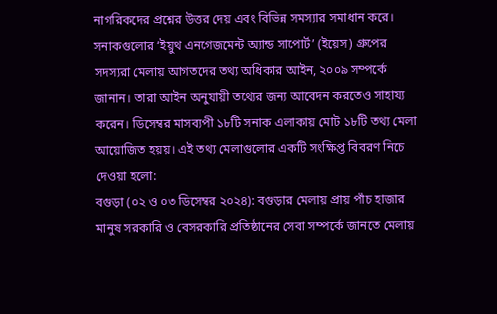নাগরিকদের প্রশ্নের উত্তর দেয় এবং বিভিন্ন সমস্যার সমাধান করে। সনাকগুলোর ‘ইয়ুথ এনগেজমেন্ট অ্যান্ড সাপোর্ট’ (ইয়েস) গ্রুপের সদস্যরা মেলায় আগতদের তথ্য অধিকার আইন, ২০০৯ সম্পর্কে জানান। তারা আইন অনুযায়ী তথ্যের জন্য আবেদন করতেও সাহায্য করেন। ডিসেম্বর মাসব্যপী ১৮টি সনাক এলাকায় মোট ১৮টি তথ্য মেলা আয়োজিত হয়য়। এই তথ্য মেলাগুলোর একটি সংক্ষিপ্ত বিবরণ নিচে দেওয়া হলো:
বগুড়া (০২ ও ০৩ ডিসেম্বর ২০২৪): বগুড়ার মেলায় প্রায় পাঁচ হাজার মানুষ সরকারি ও বেসরকারি প্রতিষ্ঠানের সেবা সম্পর্কে জানতে মেলায়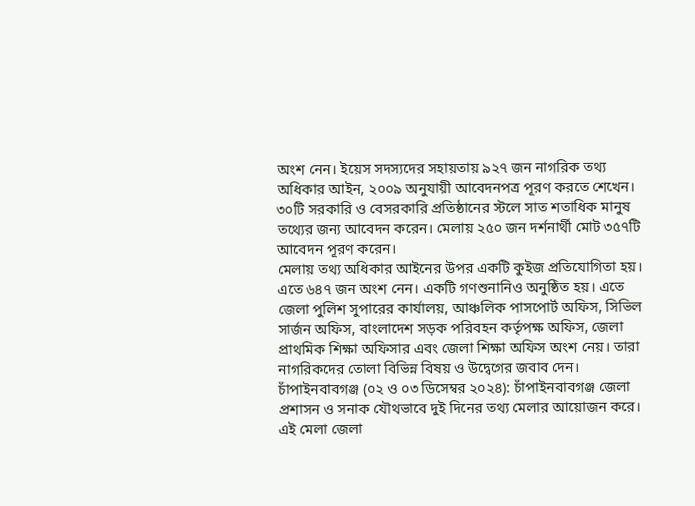অংশ নেন। ইয়েস সদস্যদের সহায়তায় ৯২৭ জন নাগরিক তথ্য অধিকার আইন, ২০০৯ অনুযায়ী আবেদনপত্র পূরণ করতে শেখেন। ৩০টি সরকারি ও বেসরকারি প্রতিষ্ঠানের স্টলে সাত শতাধিক মানুষ তথ্যের জন্য আবেদন করেন। মেলায় ২৫০ জন দর্শনার্থী মোট ৩৫৭টি আবেদন পূরণ করেন।
মেলায় তথ্য অধিকার আইনের উপর একটি কুইজ প্রতিযোগিতা হয়। এতে ৬৪৭ জন অংশ নেন। একটি গণশুনানিও অনুষ্ঠিত হয়। এতে জেলা পুলিশ সুপারের কার্যালয়, আঞ্চলিক পাসপোর্ট অফিস, সিভিল সার্জন অফিস, বাংলাদেশ সড়ক পরিবহন কর্তৃপক্ষ অফিস, জেলা প্রাথমিক শিক্ষা অফিসার এবং জেলা শিক্ষা অফিস অংশ নেয়। তারা নাগরিকদের তোলা বিভিন্ন বিষয় ও উদ্বেগের জবাব দেন।
চাঁপাইনবাবগঞ্জ (০২ ও ০৩ ডিসেম্বর ২০২৪): চাঁপাইনবাবগঞ্জ জেলা প্রশাসন ও সনাক যৌথভাবে দুই দিনের তথ্য মেলার আয়োজন করে। এই মেলা জেলা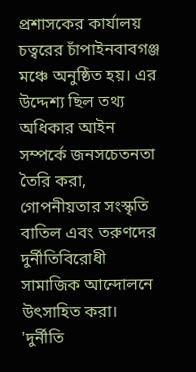প্রশাসকের কার্যালয় চত্বরের চাঁপাইনবাবগঞ্জ মঞ্চে অনুষ্ঠিত হয়। এর উদ্দেশ্য ছিল তথ্য অধিকার আইন সম্পর্কে জনসচেতনতা তৈরি করা, গোপনীয়তার সংস্কৃতি বাতিল এবং তরুণদের দুর্নীতিবিরোধী সামাজিক আন্দোলনে উৎসাহিত করা।
'দুর্নীতি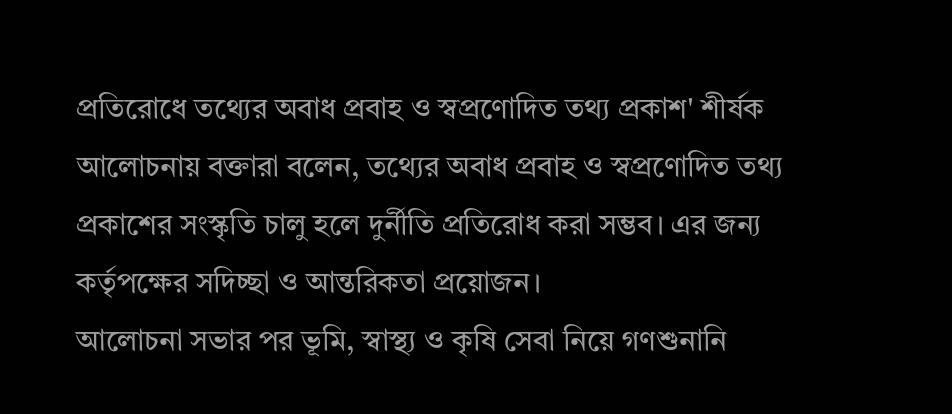প্রতিরোধে তথ্যের অবাধ প্রবাহ ও স্বপ্রণোদিত তথ্য প্রকাশ' শীর্ষক আলোচনায় বক্তারা বলেন, তথ্যের অবাধ প্রবাহ ও স্বপ্রণোদিত তথ্য প্রকাশের সংস্কৃতি চালু হলে দুর্নীতি প্রতিরোধ করা সম্ভব। এর জন্য কর্তৃপক্ষের সদিচ্ছা ও আন্তরিকতা প্রয়োজন।
আলোচনা সভার পর ভূমি, স্বাস্থ্য ও কৃষি সেবা নিয়ে গণশুনানি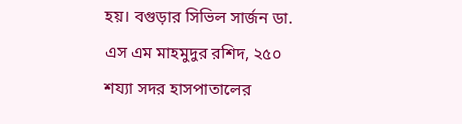হয়। বগুড়ার সিভিল সার্জন ডা. এস এম মাহমুদুর রশিদ, ২৫০ শয্যা সদর হাসপাতালের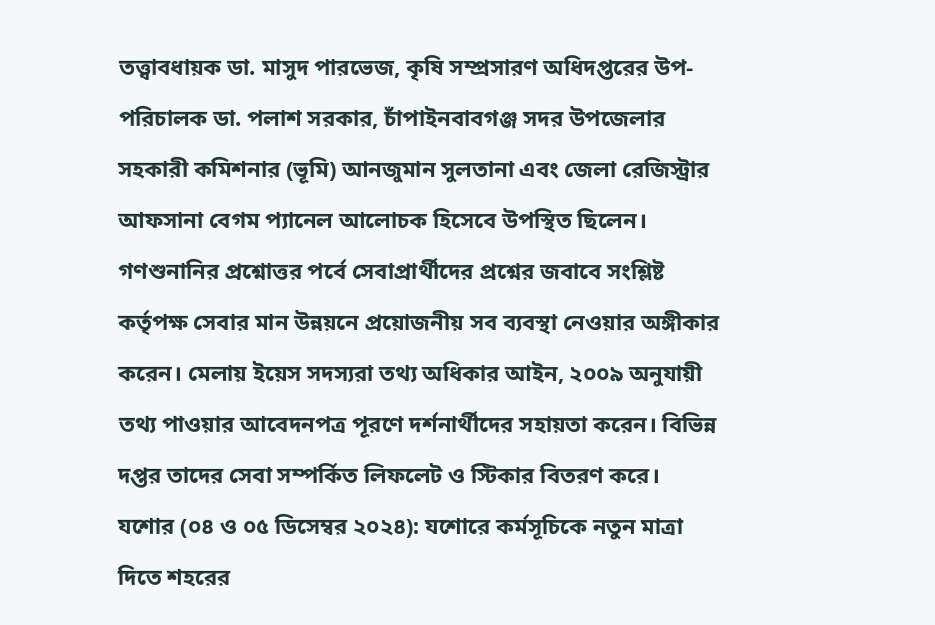তত্ত্বাবধায়ক ডা. মাসুদ পারভেজ, কৃষি সম্প্রসারণ অধিদপ্তরের উপ-পরিচালক ডা. পলাশ সরকার, চাঁপাইনবাবগঞ্জ সদর উপজেলার সহকারী কমিশনার (ভূমি) আনজুমান সুলতানা এবং জেলা রেজিস্ট্রার আফসানা বেগম প্যানেল আলোচক হিসেবে উপস্থিত ছিলেন।
গণশুনানির প্রশ্নোত্তর পর্বে সেবাপ্রার্থীদের প্রশ্নের জবাবে সংশ্লিষ্ট কর্তৃপক্ষ সেবার মান উন্নয়নে প্রয়োজনীয় সব ব্যবস্থা নেওয়ার অঙ্গীকার করেন। মেলায় ইয়েস সদস্যরা তথ্য অধিকার আইন, ২০০৯ অনুযায়ী তথ্য পাওয়ার আবেদনপত্র পূরণে দর্শনার্থীদের সহায়তা করেন। বিভিন্ন দপ্তর তাদের সেবা সম্পর্কিত লিফলেট ও স্টিকার বিতরণ করে।
যশোর (০৪ ও ০৫ ডিসেম্বর ২০২৪): যশোরে কর্মসূচিকে নতুন মাত্রা দিতে শহরের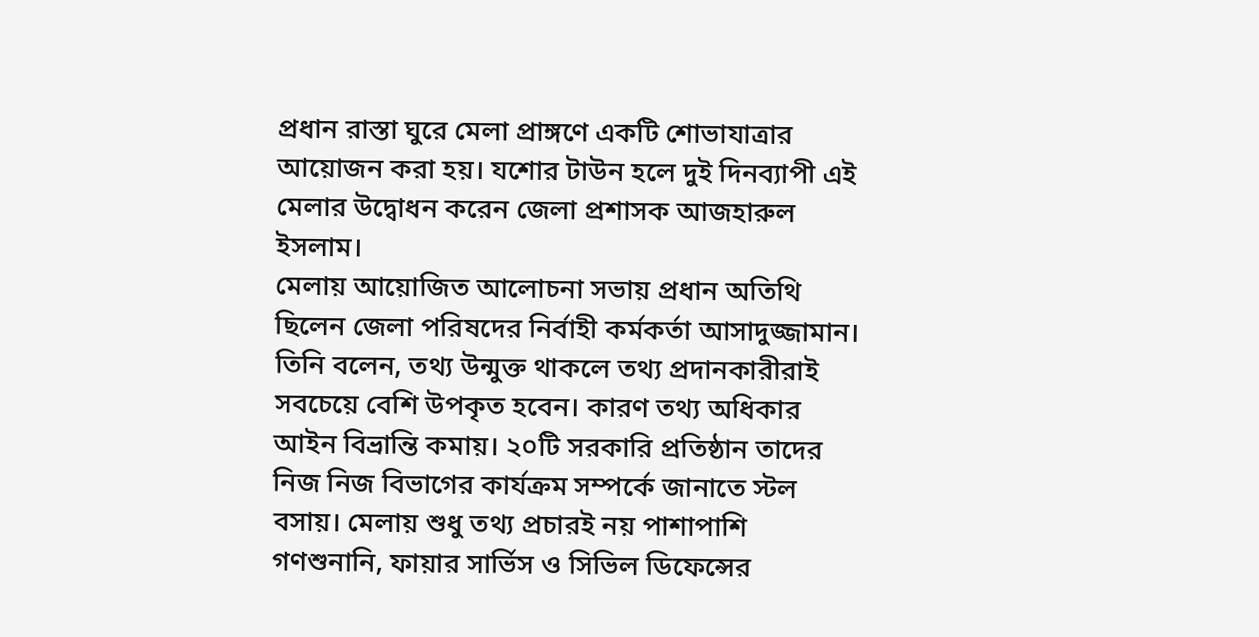প্রধান রাস্তা ঘুরে মেলা প্রাঙ্গণে একটি শোভাযাত্রার আয়োজন করা হয়। যশোর টাউন হলে দুই দিনব্যাপী এই মেলার উদ্বোধন করেন জেলা প্রশাসক আজহারুল ইসলাম।
মেলায় আয়োজিত আলোচনা সভায় প্রধান অতিথি ছিলেন জেলা পরিষদের নির্বাহী কর্মকর্তা আসাদুজ্জামান। তিনি বলেন, তথ্য উন্মুক্ত থাকলে তথ্য প্রদানকারীরাই সবচেয়ে বেশি উপকৃত হবেন। কারণ তথ্য অধিকার আইন বিভ্রান্তি কমায়। ২০টি সরকারি প্রতিষ্ঠান তাদের নিজ নিজ বিভাগের কার্যক্রম সম্পর্কে জানাতে স্টল বসায়। মেলায় শুধু তথ্য প্রচারই নয় পাশাপাশি গণশুনানি, ফায়ার সার্ভিস ও সিভিল ডিফেন্সের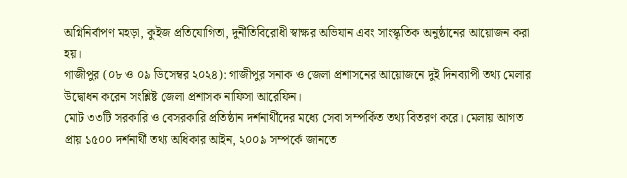অগ্নিনির্বাপণ মহড়া, কুইজ প্রতিযোগিতা, দুর্নীতিবিরোধী স্বাক্ষর অভিযান এবং সাংস্কৃতিক অনুষ্ঠানের আয়োজন করা হয়।
গাজীপুর (০৮ ও ০৯ ডিসেম্বর ২০২৪): গাজীপুর সনাক ও জেলা প্রশাসনের আয়োজনে দুই দিনব্যাপী তথ্য মেলার উদ্বোধন করেন সংশ্লিষ্ট জেলা প্রশাসক নাফিসা আরেফিন।
মোট ৩৩টি সরকারি ও বেসরকারি প্রতিষ্ঠান দর্শনার্থীদের মধ্যে সেবা সম্পর্কিত তথ্য বিতরণ করে। মেলায় আগত প্রায় ১৫০০ দর্শনার্থী তথ্য অধিকার আইন, ২০০৯ সম্পর্কে জানতে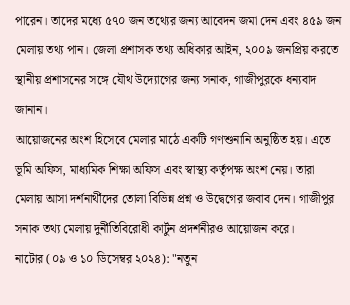পারেন। তাদের মধ্যে ৫৭০ জন তথ্যের জন্য আবেদন জমা দেন এবং ৪৫৯ জন মেলায় তথ্য পান। জেলা প্রশাসক তথ্য অধিকার আইন, ২০০৯ জনপ্রিয় করতে স্থানীয় প্রশাসনের সঙ্গে যৌথ উদ্যোগের জন্য সনাক, গাজীপুরকে ধন্যবাদ জানান।
আয়োজনের অংশ হিসেবে মেলার মাঠে একটি গণশুনানি অনুষ্ঠিত হয়। এতে ভূমি অফিস, মাধ্যমিক শিক্ষা অফিস এবং স্বাস্থ্য কর্তৃপক্ষ অংশ নেয়। তারা মেলায় আসা দর্শনার্থীদের তোলা বিভিন্ন প্রশ্ন ও উদ্বেগের জবাব দেন। গাজীপুর সনাক তথ্য মেলায় দুর্নীতিবিরোধী কার্টুন প্রদর্শনীরও আয়োজন করে।
নাটোর (০৯ ও ১০ ডিসেম্বর ২০২৪): "নতুন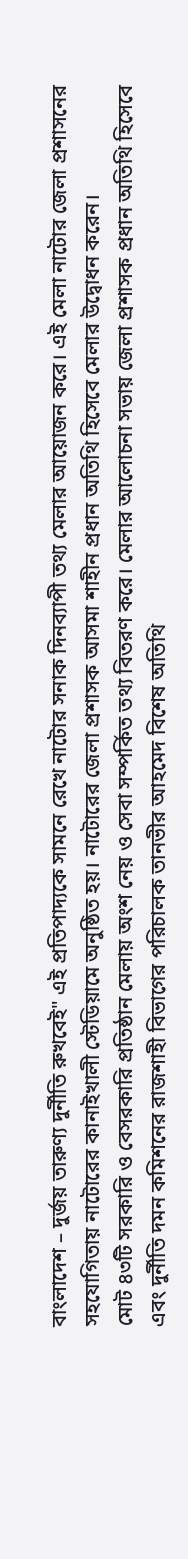বাংলাদেশ – দুর্জয় তারুণ্য দুর্নীতি রুখবেই" এই প্রতিপাদ্যকে সামনে রেখে নাটোর সনাক দিনব্যাপী তথ্য মেলার আয়োজন করে। এই মেলা নাটোর জেলা প্রশাসনের সহযোগিতায় নাটোরের কানাইখালী স্টেডিয়ামে অনুষ্ঠিত হয়। নাটোরের জেলা প্রশাসক আসমা শাহীন প্রধান অতিথি হিসেবে মেলার উদ্বোধন করেন।
মোট ৪৩টি সরকারি ও বেসরকারি প্রতিষ্ঠান মেলায় অংশ নেয় ও সেবা সম্পর্কিত তথ্য বিতরণ করে। মেলার আলোচনা সভায় জেলা প্রশাসক প্রধান অতিথি হিসেবে এবং দুর্নীতি দমন কমিশনের রাজশাহী বিভাগের পরিচালক তানভীর আহমেদ বিশেষ অতিথি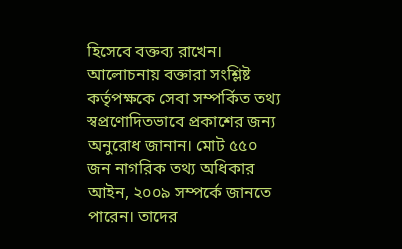হিসেবে বক্তব্য রাখেন। আলোচনায় বক্তারা সংশ্লিষ্ট কর্তৃপক্ষকে সেবা সম্পর্কিত তথ্য স্বপ্রণোদিতভাবে প্রকাশের জন্য অনুরোধ জানান। মোট ৫৫০ জন নাগরিক তথ্য অধিকার আইন, ২০০৯ সম্পর্কে জানতে পারেন। তাদের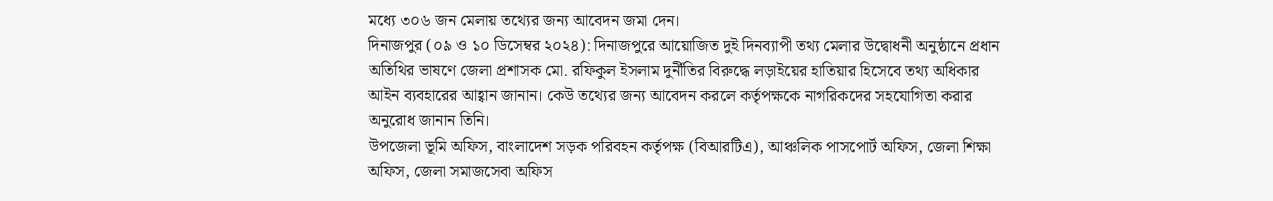মধ্যে ৩০৬ জন মেলায় তথ্যের জন্য আবেদন জমা দেন।
দিনাজপুর (০৯ ও ১০ ডিসেম্বর ২০২৪): দিনাজপুরে আয়োজিত দুই দিনব্যাপী তথ্য মেলার উদ্বোধনী অনুষ্ঠানে প্রধান অতিথির ভাষণে জেলা প্রশাসক মো. রফিকুল ইসলাম দুর্নীতির বিরুদ্ধে লড়াইয়ের হাতিয়ার হিসেবে তথ্য অধিকার আইন ব্যবহারের আহ্বান জানান। কেউ তথ্যের জন্য আবেদন করলে কর্তৃপক্ষকে নাগরিকদের সহযোগিতা করার অনুরোধ জানান তিনি।
উপজেলা ভূমি অফিস, বাংলাদেশ সড়ক পরিবহন কর্তৃপক্ষ (বিআরটিএ), আঞ্চলিক পাসপোর্ট অফিস, জেলা শিক্ষা অফিস, জেলা সমাজসেবা অফিস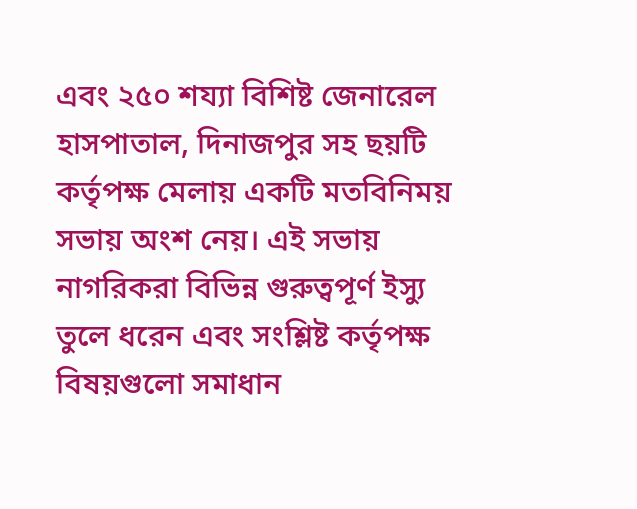এবং ২৫০ শয্যা বিশিষ্ট জেনারেল হাসপাতাল, দিনাজপুর সহ ছয়টি কর্তৃপক্ষ মেলায় একটি মতবিনিময় সভায় অংশ নেয়। এই সভায় নাগরিকরা বিভিন্ন গুরুত্বপূর্ণ ইস্যু তুলে ধরেন এবং সংশ্লিষ্ট কর্তৃপক্ষ বিষয়গুলো সমাধান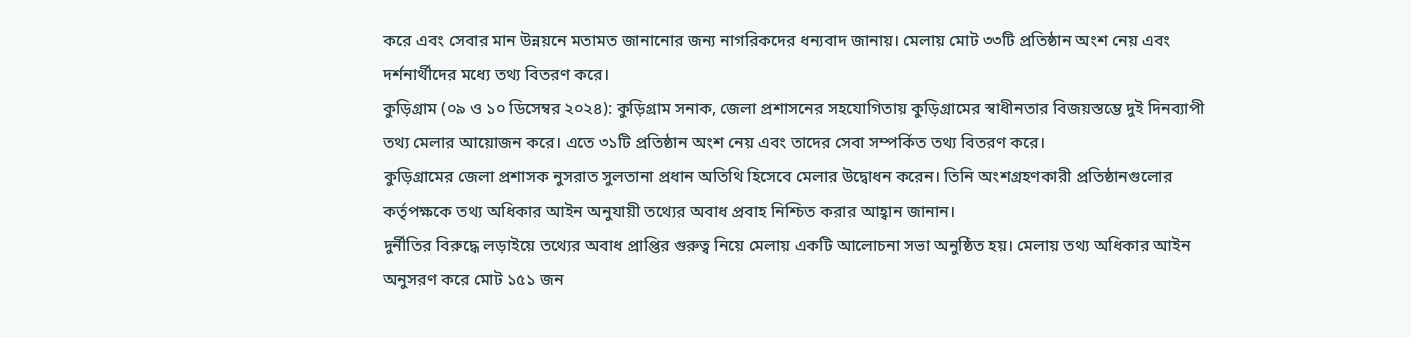করে এবং সেবার মান উন্নয়নে মতামত জানানোর জন্য নাগরিকদের ধন্যবাদ জানায়। মেলায় মোট ৩৩টি প্রতিষ্ঠান অংশ নেয় এবং দর্শনার্থীদের মধ্যে তথ্য বিতরণ করে।
কুড়িগ্রাম (০৯ ও ১০ ডিসেম্বর ২০২৪): কুড়িগ্রাম সনাক, জেলা প্রশাসনের সহযোগিতায় কুড়িগ্রামের স্বাধীনতার বিজয়স্তম্ভে দুই দিনব্যাপী তথ্য মেলার আয়োজন করে। এতে ৩১টি প্রতিষ্ঠান অংশ নেয় এবং তাদের সেবা সম্পর্কিত তথ্য বিতরণ করে।
কুড়িগ্রামের জেলা প্রশাসক নুসরাত সুলতানা প্রধান অতিথি হিসেবে মেলার উদ্বোধন করেন। তিনি অংশগ্রহণকারী প্রতিষ্ঠানগুলোর কর্তৃপক্ষকে তথ্য অধিকার আইন অনুযায়ী তথ্যের অবাধ প্রবাহ নিশ্চিত করার আহ্বান জানান।
দুর্নীতির বিরুদ্ধে লড়াইয়ে তথ্যের অবাধ প্রাপ্তির গুরুত্ব নিয়ে মেলায় একটি আলোচনা সভা অনুষ্ঠিত হয়। মেলায় তথ্য অধিকার আইন অনুসরণ করে মোট ১৫১ জন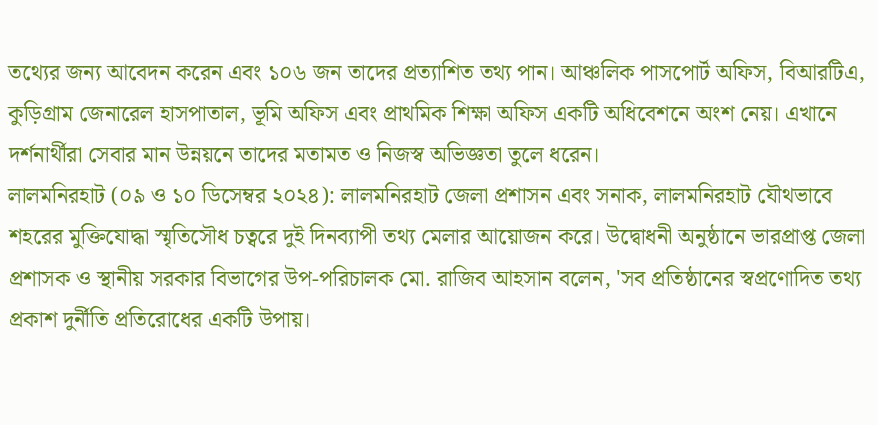তথ্যের জন্য আবেদন করেন এবং ১০৬ জন তাদের প্রত্যাশিত তথ্য পান। আঞ্চলিক পাসপোর্ট অফিস, বিআরটিএ, কুড়িগ্রাম জেনারেল হাসপাতাল, ভূমি অফিস এবং প্রাথমিক শিক্ষা অফিস একটি অধিবেশনে অংশ নেয়। এখানে দর্শনার্থীরা সেবার মান উন্নয়নে তাদের মতামত ও নিজস্ব অভিজ্ঞতা তুলে ধরেন।
লালমনিরহাট (০৯ ও ১০ ডিসেম্বর ২০২৪): লালমনিরহাট জেলা প্রশাসন এবং সনাক, লালমনিরহাট যৌথভাবে শহরের মুক্তিযোদ্ধা স্মৃতিসৌধ চত্বরে দুই দিনব্যাপী তথ্য মেলার আয়োজন করে। উদ্বোধনী অনুষ্ঠানে ভারপ্রাপ্ত জেলা প্রশাসক ও স্থানীয় সরকার বিভাগের উপ-পরিচালক মো. রাজিব আহসান বলেন, 'সব প্রতিষ্ঠানের স্বপ্রণোদিত তথ্য প্রকাশ দুর্নীতি প্রতিরোধের একটি উপায়।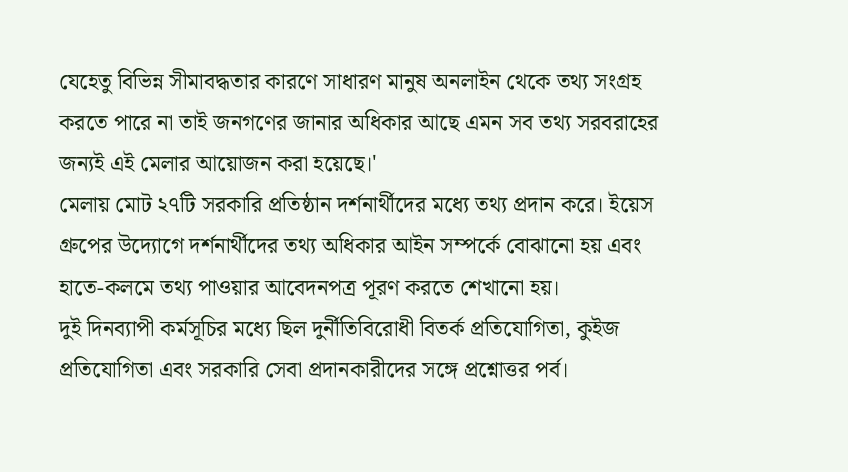যেহেতু বিভিন্ন সীমাবদ্ধতার কারণে সাধারণ মানুষ অনলাইন থেকে তথ্য সংগ্রহ করতে পারে না তাই জনগণের জানার অধিকার আছে এমন সব তথ্য সরবরাহের জন্যই এই মেলার আয়োজন করা হয়েছে।'
মেলায় মোট ২৭টি সরকারি প্রতিষ্ঠান দর্শনার্থীদের মধ্যে তথ্য প্রদান করে। ইয়েস গ্রুপের উদ্যোগে দর্শনার্থীদের তথ্য অধিকার আইন সম্পর্কে বোঝানো হয় এবং হাতে-কলমে তথ্য পাওয়ার আবেদনপত্র পূরণ করতে শেখানো হয়।
দুই দিনব্যাপী কর্মসূচির মধ্যে ছিল দুর্নীতিবিরোধী বিতর্ক প্রতিযোগিতা, কুইজ প্রতিযোগিতা এবং সরকারি সেবা প্রদানকারীদের সঙ্গে প্রশ্নোত্তর পর্ব।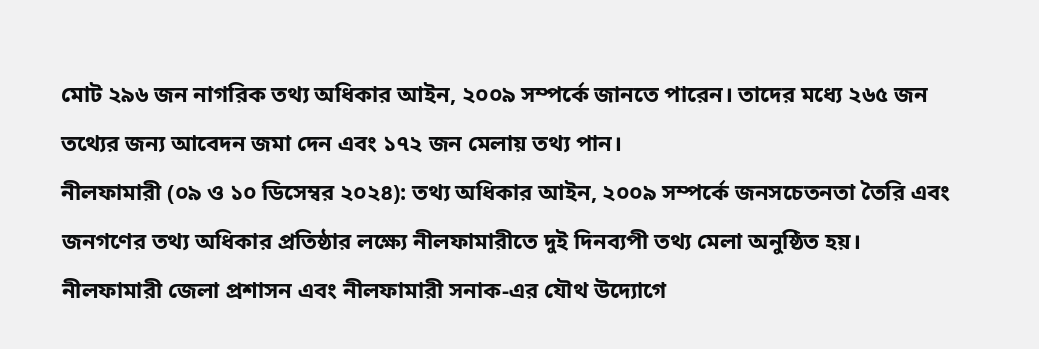মোট ২৯৬ জন নাগরিক তথ্য অধিকার আইন, ২০০৯ সম্পর্কে জানতে পারেন। তাদের মধ্যে ২৬৫ জন তথ্যের জন্য আবেদন জমা দেন এবং ১৭২ জন মেলায় তথ্য পান।
নীলফামারী (০৯ ও ১০ ডিসেম্বর ২০২৪): তথ্য অধিকার আইন, ২০০৯ সম্পর্কে জনসচেতনতা তৈরি এবং জনগণের তথ্য অধিকার প্রতিষ্ঠার লক্ষ্যে নীলফামারীতে দুই দিনব্যপী তথ্য মেলা অনুষ্ঠিত হয়। নীলফামারী জেলা প্রশাসন এবং নীলফামারী সনাক-এর যৌথ উদ্যোগে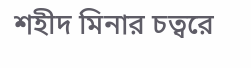শহীদ মিনার চত্বরে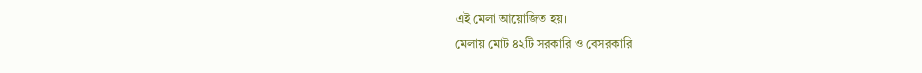এই মেলা আয়োজিত হয়।
মেলায় মোট ৪২টি সরকারি ও বেসরকারি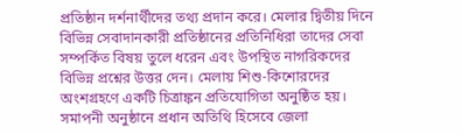প্রতিষ্ঠান দর্শনার্থীদের তথ্য প্রদান করে। মেলার দ্বিতীয় দিনে বিভিন্ন সেবাদানকারী প্রতিষ্ঠানের প্রতিনিধিরা তাদের সেবা সম্পর্কিত বিষয় তুলে ধরেন এবং উপস্থিত নাগরিকদের বিভিন্ন প্রশ্নের উত্তর দেন। মেলায় শিশু-কিশোরদের অংশগ্রহণে একটি চিত্রাঙ্কন প্রতিযোগিতা অনুষ্ঠিত হয়। সমাপনী অনুষ্ঠানে প্রধান অতিথি হিসেবে জেলা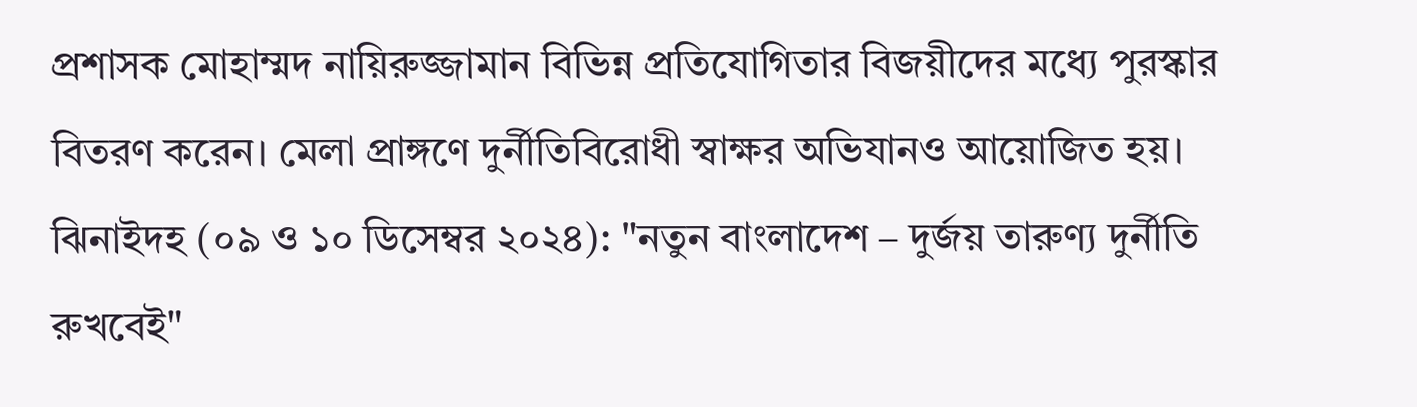প্রশাসক মোহাম্মদ নায়িরুজ্জামান বিভিন্ন প্রতিযোগিতার বিজয়ীদের মধ্যে পুরস্কার বিতরণ করেন। মেলা প্রাঙ্গণে দুর্নীতিবিরোধী স্বাক্ষর অভিযানও আয়োজিত হয়।
ঝিনাইদহ (০৯ ও ১০ ডিসেম্বর ২০২৪): "নতুন বাংলাদেশ – দুর্জয় তারুণ্য দুর্নীতি রুখবেই"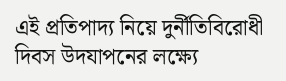এই প্রতিপাদ্য নিয়ে দুর্নীতিবিরোধী দিবস উদযাপনের লক্ষ্যে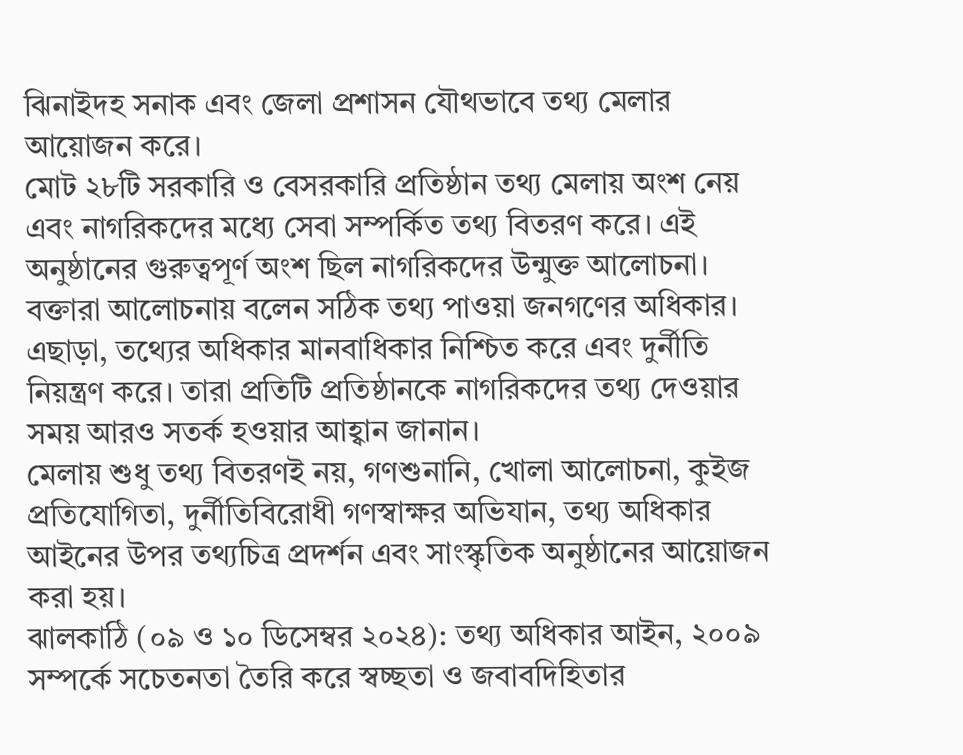ঝিনাইদহ সনাক এবং জেলা প্রশাসন যৌথভাবে তথ্য মেলার আয়োজন করে।
মোট ২৮টি সরকারি ও বেসরকারি প্রতিষ্ঠান তথ্য মেলায় অংশ নেয় এবং নাগরিকদের মধ্যে সেবা সম্পর্কিত তথ্য বিতরণ করে। এই অনুষ্ঠানের গুরুত্বপূর্ণ অংশ ছিল নাগরিকদের উন্মুক্ত আলোচনা। বক্তারা আলোচনায় বলেন সঠিক তথ্য পাওয়া জনগণের অধিকার। এছাড়া, তথ্যের অধিকার মানবাধিকার নিশ্চিত করে এবং দুর্নীতি নিয়ন্ত্রণ করে। তারা প্রতিটি প্রতিষ্ঠানকে নাগরিকদের তথ্য দেওয়ার সময় আরও সতর্ক হওয়ার আহ্বান জানান।
মেলায় শুধু তথ্য বিতরণই নয়, গণশুনানি, খোলা আলোচনা, কুইজ প্রতিযোগিতা, দুর্নীতিবিরোধী গণস্বাক্ষর অভিযান, তথ্য অধিকার আইনের উপর তথ্যচিত্র প্রদর্শন এবং সাংস্কৃতিক অনুষ্ঠানের আয়োজন করা হয়।
ঝালকাঠি (০৯ ও ১০ ডিসেম্বর ২০২৪): তথ্য অধিকার আইন, ২০০৯ সম্পর্কে সচেতনতা তৈরি করে স্বচ্ছতা ও জবাবদিহিতার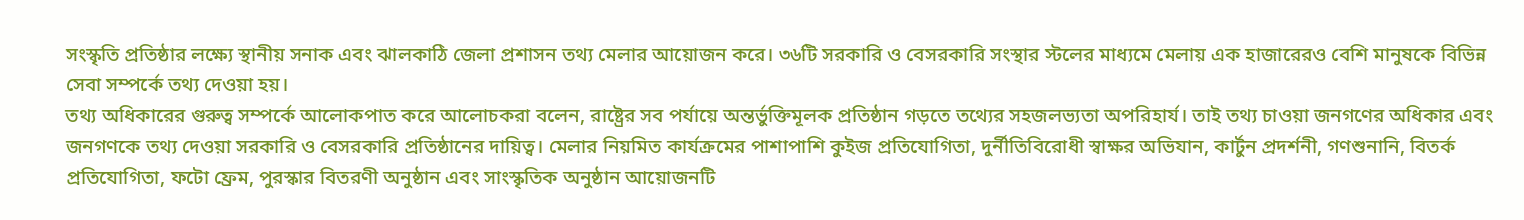সংস্কৃতি প্রতিষ্ঠার লক্ষ্যে স্থানীয় সনাক এবং ঝালকাঠি জেলা প্রশাসন তথ্য মেলার আয়োজন করে। ৩৬টি সরকারি ও বেসরকারি সংস্থার স্টলের মাধ্যমে মেলায় এক হাজারেরও বেশি মানুষকে বিভিন্ন সেবা সম্পর্কে তথ্য দেওয়া হয়।
তথ্য অধিকারের গুরুত্ব সম্পর্কে আলোকপাত করে আলোচকরা বলেন, রাষ্ট্রের সব পর্যায়ে অন্তর্ভুক্তিমূলক প্রতিষ্ঠান গড়তে তথ্যের সহজলভ্যতা অপরিহার্য। তাই তথ্য চাওয়া জনগণের অধিকার এবং জনগণকে তথ্য দেওয়া সরকারি ও বেসরকারি প্রতিষ্ঠানের দায়িত্ব। মেলার নিয়মিত কার্যক্রমের পাশাপাশি কুইজ প্রতিযোগিতা, দুর্নীতিবিরোধী স্বাক্ষর অভিযান, কার্টুন প্রদর্শনী, গণশুনানি, বিতর্ক প্রতিযোগিতা, ফটো ফ্রেম, পুরস্কার বিতরণী অনুষ্ঠান এবং সাংস্কৃতিক অনুষ্ঠান আয়োজনটি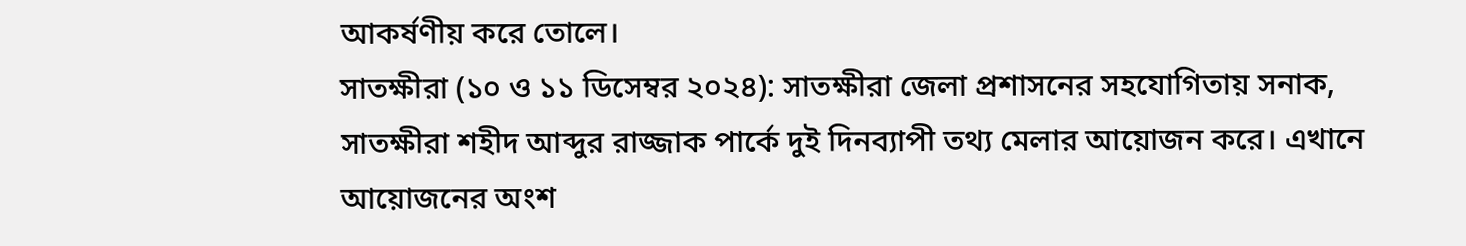আকর্ষণীয় করে তোলে।
সাতক্ষীরা (১০ ও ১১ ডিসেম্বর ২০২৪): সাতক্ষীরা জেলা প্রশাসনের সহযোগিতায় সনাক, সাতক্ষীরা শহীদ আব্দুর রাজ্জাক পার্কে দুই দিনব্যাপী তথ্য মেলার আয়োজন করে। এখানে আয়োজনের অংশ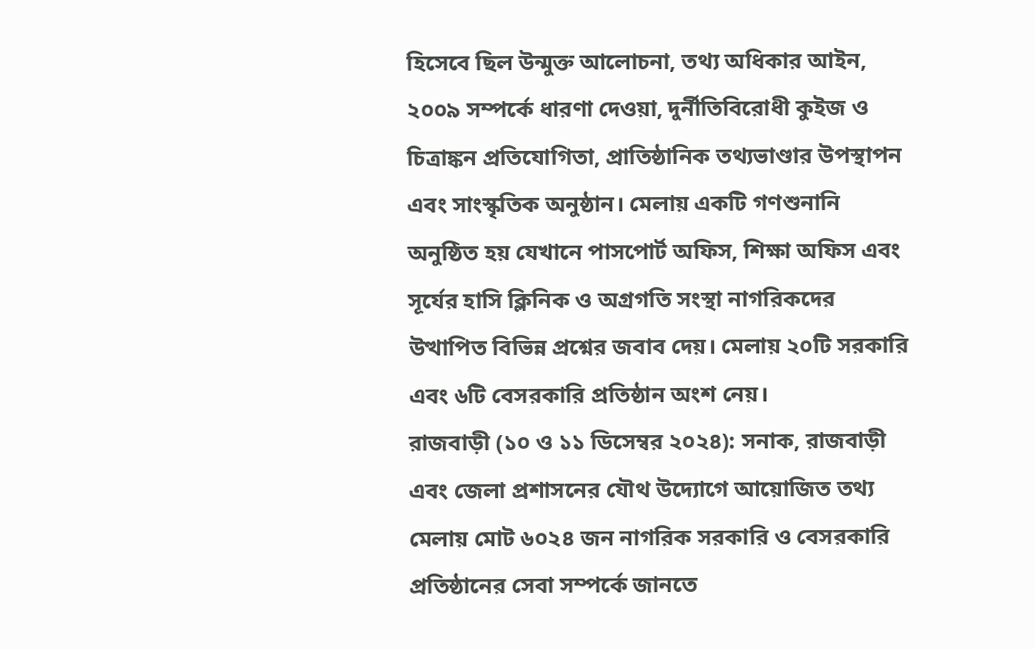হিসেবে ছিল উন্মুক্ত আলোচনা, তথ্য অধিকার আইন, ২০০৯ সম্পর্কে ধারণা দেওয়া, দুর্নীতিবিরোধী কুইজ ও চিত্রাঙ্কন প্রতিযোগিতা, প্রাতিষ্ঠানিক তথ্যভাণ্ডার উপস্থাপন এবং সাংস্কৃতিক অনুষ্ঠান। মেলায় একটি গণশুনানি অনুষ্ঠিত হয় যেখানে পাসপোর্ট অফিস, শিক্ষা অফিস এবং সূর্যের হাসি ক্লিনিক ও অগ্রগতি সংস্থা নাগরিকদের উত্থাপিত বিভিন্ন প্রশ্নের জবাব দেয়। মেলায় ২০টি সরকারি এবং ৬টি বেসরকারি প্রতিষ্ঠান অংশ নেয়।
রাজবাড়ী (১০ ও ১১ ডিসেম্বর ২০২৪): সনাক, রাজবাড়ী এবং জেলা প্রশাসনের যৌথ উদ্যোগে আয়োজিত তথ্য মেলায় মোট ৬০২৪ জন নাগরিক সরকারি ও বেসরকারি প্রতিষ্ঠানের সেবা সম্পর্কে জানতে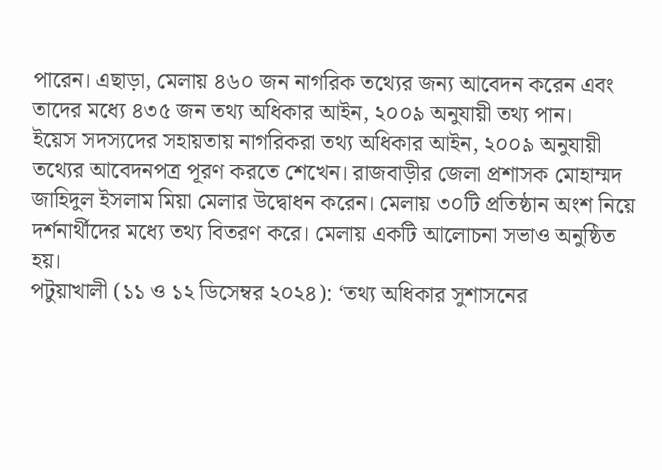পারেন। এছাড়া, মেলায় ৪৬০ জন নাগরিক তথ্যের জন্য আবেদন করেন এবং তাদের মধ্যে ৪৩৫ জন তথ্য অধিকার আইন, ২০০৯ অনুযায়ী তথ্য পান।
ইয়েস সদস্যদের সহায়তায় নাগরিকরা তথ্য অধিকার আইন, ২০০৯ অনুযায়ী তথ্যের আবেদনপত্র পূরণ করতে শেখেন। রাজবাড়ীর জেলা প্রশাসক মোহাম্মদ জাহিদুল ইসলাম মিয়া মেলার উদ্বোধন করেন। মেলায় ৩০টি প্রতিষ্ঠান অংশ নিয়ে দর্শনার্থীদের মধ্যে তথ্য বিতরণ করে। মেলায় একটি আলোচনা সভাও অনুষ্ঠিত হয়।
পটুয়াখালী (১১ ও ১২ ডিসেম্বর ২০২৪): ‘তথ্য অধিকার সুশাসনের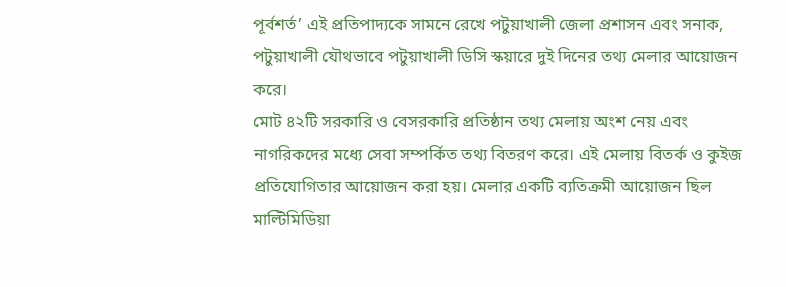পূর্বশর্ত’ এই প্রতিপাদ্যকে সামনে রেখে পটুয়াখালী জেলা প্রশাসন এবং সনাক, পটুয়াখালী যৌথভাবে পটুয়াখালী ডিসি স্কয়ারে দুই দিনের তথ্য মেলার আয়োজন করে।
মোট ৪২টি সরকারি ও বেসরকারি প্রতিষ্ঠান তথ্য মেলায় অংশ নেয় এবং নাগরিকদের মধ্যে সেবা সম্পর্কিত তথ্য বিতরণ করে। এই মেলায় বিতর্ক ও কুইজ প্রতিযোগিতার আয়োজন করা হয়। মেলার একটি ব্যতিক্রমী আয়োজন ছিল মাল্টিমিডিয়া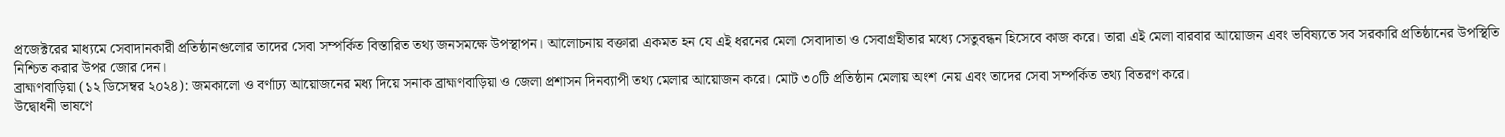প্রজেক্টরের মাধ্যমে সেবাদানকারী প্রতিষ্ঠানগুলোর তাদের সেবা সম্পর্কিত বিস্তারিত তথ্য জনসমক্ষে উপস্থাপন। আলোচনায় বক্তারা একমত হন যে এই ধরনের মেলা সেবাদাতা ও সেবাগ্রহীতার মধ্যে সেতুবন্ধন হিসেবে কাজ করে। তারা এই মেলা বারবার আয়োজন এবং ভবিষ্যতে সব সরকারি প্রতিষ্ঠানের উপস্থিতি নিশ্চিত করার উপর জোর দেন।
ব্রাহ্মণবাড়িয়া (১২ ডিসেম্বর ২০২৪): জমকালো ও বর্ণাঢ্য আয়োজনের মধ্য দিয়ে সনাক ব্রাহ্মণবাড়িয়া ও জেলা প্রশাসন দিনব্যাপী তথ্য মেলার আয়োজন করে। মোট ৩০টি প্রতিষ্ঠান মেলায় অংশ নেয় এবং তাদের সেবা সম্পর্কিত তথ্য বিতরণ করে।
উদ্বোধনী ভাষণে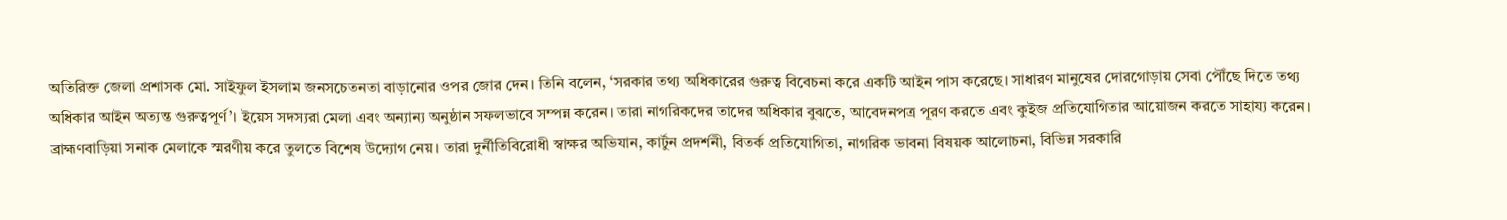অতিরিক্ত জেলা প্রশাসক মো. সাইফুল ইসলাম জনসচেতনতা বাড়ানোর ওপর জোর দেন। তিনি বলেন, ‘সরকার তথ্য অধিকারের গুরুত্ব বিবেচনা করে একটি আইন পাস করেছে। সাধারণ মানুষের দোরগোড়ায় সেবা পৌঁছে দিতে তথ্য অধিকার আইন অত্যন্ত গুরুত্বপূর্ণ’। ইয়েস সদস্যরা মেলা এবং অন্যান্য অনুষ্ঠান সফলভাবে সম্পন্ন করেন। তারা নাগরিকদের তাদের অধিকার বুঝতে, আবেদনপত্র পূরণ করতে এবং কুইজ প্রতিযোগিতার আয়োজন করতে সাহায্য করেন।
ব্রাহ্মণবাড়িয়া সনাক মেলাকে স্মরণীয় করে তুলতে বিশেষ উদ্যোগ নেয়। তারা দুর্নীতিবিরোধী স্বাক্ষর অভিযান, কার্টুন প্রদর্শনী, বিতর্ক প্রতিযোগিতা, নাগরিক ভাবনা বিষয়ক আলোচনা, বিভিন্ন সরকারি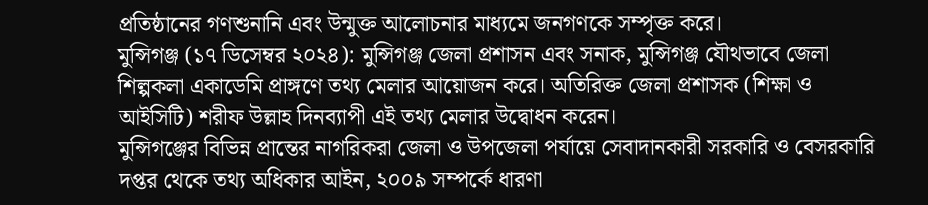প্রতিষ্ঠানের গণশুনানি এবং উন্মুক্ত আলোচনার মাধ্যমে জনগণকে সম্পৃক্ত করে।
মুন্সিগঞ্জ (১৭ ডিসেম্বর ২০২৪): মুন্সিগঞ্জ জেলা প্রশাসন এবং সনাক, মুন্সিগঞ্জ যৌথভাবে জেলা শিল্পকলা একাডেমি প্রাঙ্গণে তথ্য মেলার আয়োজন করে। অতিরিক্ত জেলা প্রশাসক (শিক্ষা ও আইসিটি) শরীফ উল্লাহ দিনব্যাপী এই তথ্য মেলার উদ্বোধন করেন।
মুন্সিগঞ্জের বিভিন্ন প্রান্তের নাগরিকরা জেলা ও উপজেলা পর্যায়ে সেবাদানকারী সরকারি ও বেসরকারি দপ্তর থেকে তথ্য অধিকার আইন, ২০০৯ সম্পর্কে ধারণা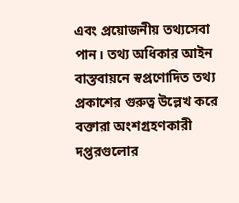এবং প্রয়োজনীয় তথ্যসেবা পান। তথ্য অধিকার আইন বাস্তবায়নে স্বপ্রণোদিত তথ্য প্রকাশের গুরুত্ব উল্লেখ করে বক্তারা অংশগ্রহণকারী দপ্তরগুলোর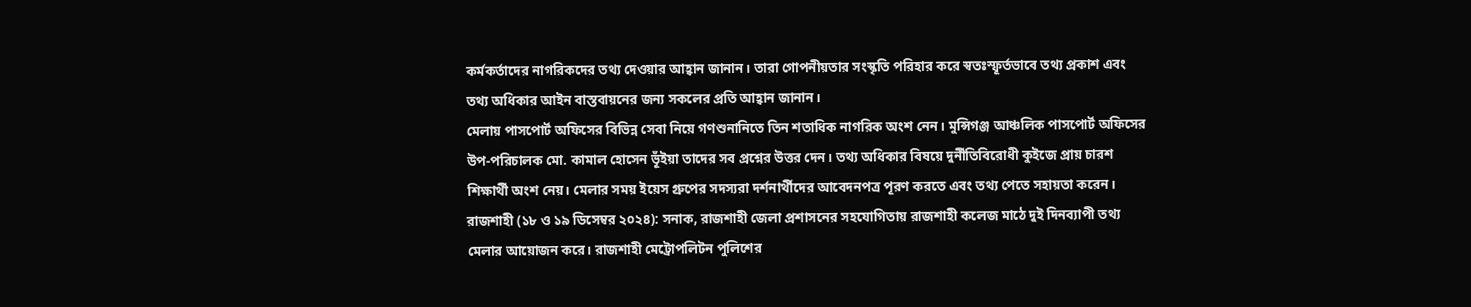কর্মকর্তাদের নাগরিকদের তথ্য দেওয়ার আহ্বান জানান। তারা গোপনীয়তার সংস্কৃতি পরিহার করে স্বতঃস্ফূর্তভাবে তথ্য প্রকাশ এবং তথ্য অধিকার আইন বাস্তবায়নের জন্য সকলের প্রতি আহ্বান জানান।
মেলায় পাসপোর্ট অফিসের বিভিন্ন সেবা নিয়ে গণশুনানিতে তিন শতাধিক নাগরিক অংশ নেন। মুন্সিগঞ্জ আঞ্চলিক পাসপোর্ট অফিসের উপ-পরিচালক মো. কামাল হোসেন ভূঁইয়া তাদের সব প্রশ্নের উত্তর দেন। তথ্য অধিকার বিষয়ে দুর্নীতিবিরোধী কুইজে প্রায় চারশ শিক্ষার্থী অংশ নেয়। মেলার সময় ইয়েস গ্রুপের সদস্যরা দর্শনার্থীদের আবেদনপত্র পূরণ করতে এবং তথ্য পেতে সহায়তা করেন।
রাজশাহী (১৮ ও ১৯ ডিসেম্বর ২০২৪): সনাক, রাজশাহী জেলা প্রশাসনের সহযোগিতায় রাজশাহী কলেজ মাঠে দুই দিনব্যাপী তথ্য মেলার আয়োজন করে। রাজশাহী মেট্রোপলিটন পুলিশের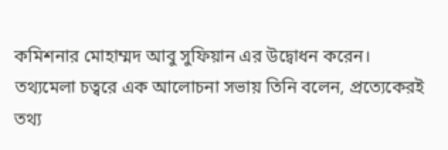কমিশনার মোহাম্মদ আবু সুফিয়ান এর উদ্বোধন করেন।
তথ্যমেলা চত্বরে এক আলোচনা সভায় তিনি বলেন, প্রত্যেকেরই তথ্য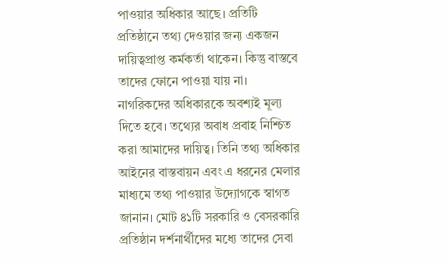পাওয়ার অধিকার আছে। প্রতিটি প্রতিষ্ঠানে তথ্য দেওয়ার জন্য একজন দায়িত্বপ্রাপ্ত কর্মকর্তা থাকেন। কিন্তু বাস্তবে তাদের ফোনে পাওয়া যায় না। নাগরিকদের অধিকারকে অবশ্যই মূল্য দিতে হবে। তথ্যের অবাধ প্রবাহ নিশ্চিত করা আমাদের দায়িত্ব। তিনি তথ্য অধিকার আইনের বাস্তবায়ন এবং এ ধরনের মেলার মাধ্যমে তথ্য পাওয়ার উদ্যোগকে স্বাগত জানান। মোট ৪১টি সরকারি ও বেসরকারি প্রতিষ্ঠান দর্শনার্থীদের মধ্যে তাদের সেবা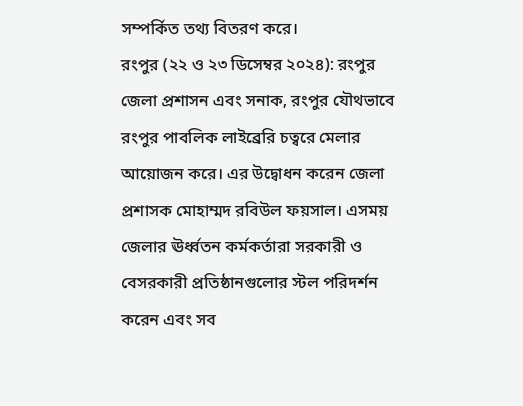সম্পর্কিত তথ্য বিতরণ করে।
রংপুর (২২ ও ২৩ ডিসেম্বর ২০২৪): রংপুর জেলা প্রশাসন এবং সনাক, রংপুর যৌথভাবে রংপুর পাবলিক লাইব্রেরি চত্বরে মেলার আয়োজন করে। এর উদ্বোধন করেন জেলা প্রশাসক মোহাম্মদ রবিউল ফয়সাল। এসময় জেলার ঊর্ধ্বতন কর্মকর্তারা সরকারী ও বেসরকারী প্রতিষ্ঠানগুলোর স্টল পরিদর্শন করেন এবং সব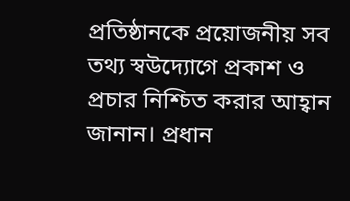প্রতিষ্ঠানকে প্রয়োজনীয় সব তথ্য স্বউদ্যোগে প্রকাশ ও প্রচার নিশ্চিত করার আহ্বান জানান। প্রধান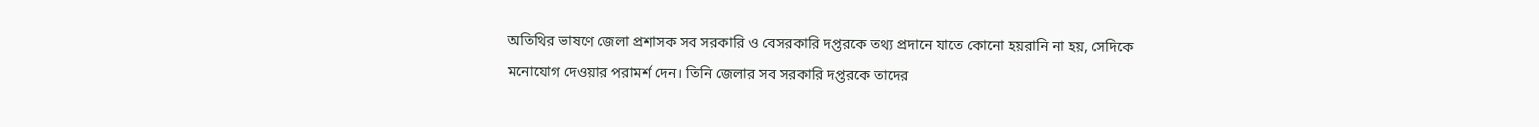অতিথির ভাষণে জেলা প্রশাসক সব সরকারি ও বেসরকারি দপ্তরকে তথ্য প্রদানে যাতে কোনো হয়রানি না হয়, সেদিকে মনোযোগ দেওয়ার পরামর্শ দেন। তিনি জেলার সব সরকারি দপ্তরকে তাদের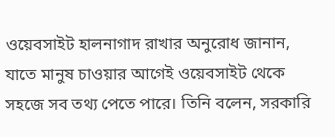ওয়েবসাইট হালনাগাদ রাখার অনুরোধ জানান, যাতে মানুষ চাওয়ার আগেই ওয়েবসাইট থেকে সহজে সব তথ্য পেতে পারে। তিনি বলেন, সরকারি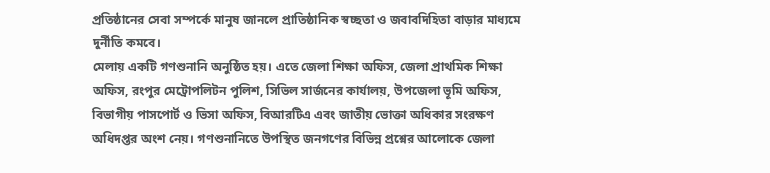প্রতিষ্ঠানের সেবা সম্পর্কে মানুষ জানলে প্রাতিষ্ঠানিক স্বচ্ছতা ও জবাবদিহিতা বাড়ার মাধ্যমে দুর্নীতি কমবে।
মেলায় একটি গণশুনানি অনুষ্ঠিত হয়। এতে জেলা শিক্ষা অফিস, জেলা প্রাথমিক শিক্ষা অফিস, রংপুর মেট্রোপলিটন পুলিশ, সিভিল সার্জনের কার্যালয়, উপজেলা ভূমি অফিস, বিভাগীয় পাসপোর্ট ও ভিসা অফিস, বিআরটিএ এবং জাতীয় ভোক্তা অধিকার সংরক্ষণ অধিদপ্তর অংশ নেয়। গণশুনানিতে উপস্থিত জনগণের বিভিন্ন প্রশ্নের আলোকে জেলা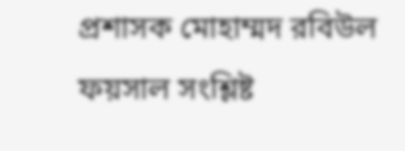প্রশাসক মোহাম্মদ রবিউল ফয়সাল সংশ্লিষ্ট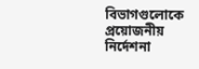বিভাগগুলোকে প্রয়োজনীয় নির্দেশনা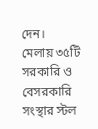দেন।
মেলায় ৩৫টি সরকারি ও বেসরকারি সংস্থার স্টল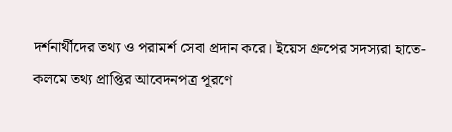দর্শনার্থীদের তথ্য ও পরামর্শ সেবা প্রদান করে। ইয়েস গ্রুপের সদস্যরা হাতে-কলমে তথ্য প্রাপ্তির আবেদনপত্র পূরণে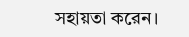সহায়তা করেন।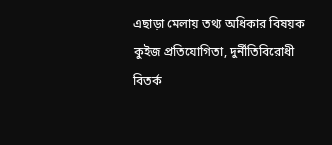এছাড়া মেলায় তথ্য অধিকার বিষয়ক কুইজ প্রতিযোগিতা, দুর্নীতিবিরোধী বিতর্ক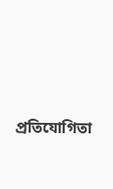প্রতিযোগিতা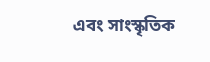এবং সাংস্কৃতিক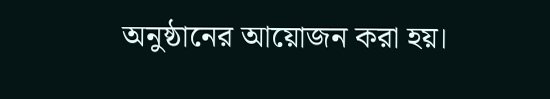অনুষ্ঠানের আয়োজন করা হয়।